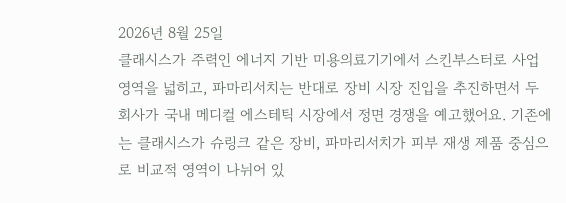2026년 8월 25일
클래시스가 주력인 에너지 기반 미용의료기기에서 스킨부스터로 사업 영역을 넓히고, 파마리서치는 반대로 장비 시장 진입을 추진하면서 두 회사가 국내 메디컬 에스테틱 시장에서 정면 경쟁을 예고했어요. 기존에는 클래시스가 슈링크 같은 장비, 파마리서치가 피부 재생 제품 중심으로 비교적 영역이 나뉘어 있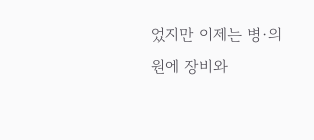었지만 이제는 병·의원에 장비와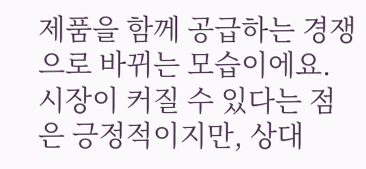제품을 함께 공급하는 경쟁으로 바뀌는 모습이에요. 시장이 커질 수 있다는 점은 긍정적이지만, 상대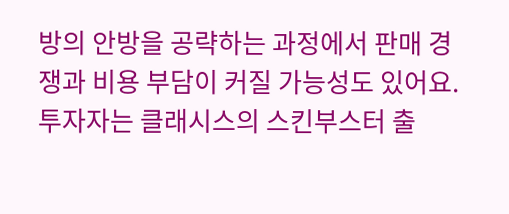방의 안방을 공략하는 과정에서 판매 경쟁과 비용 부담이 커질 가능성도 있어요. 투자자는 클래시스의 스킨부스터 출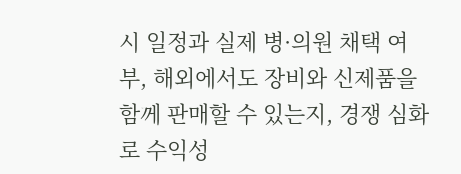시 일정과 실제 병·의원 채택 여부, 해외에서도 장비와 신제품을 함께 판매할 수 있는지, 경쟁 심화로 수익성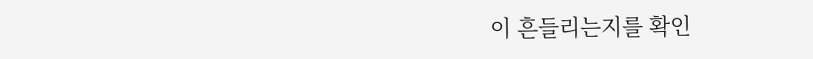이 흔들리는지를 확인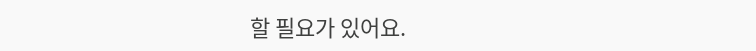할 필요가 있어요.